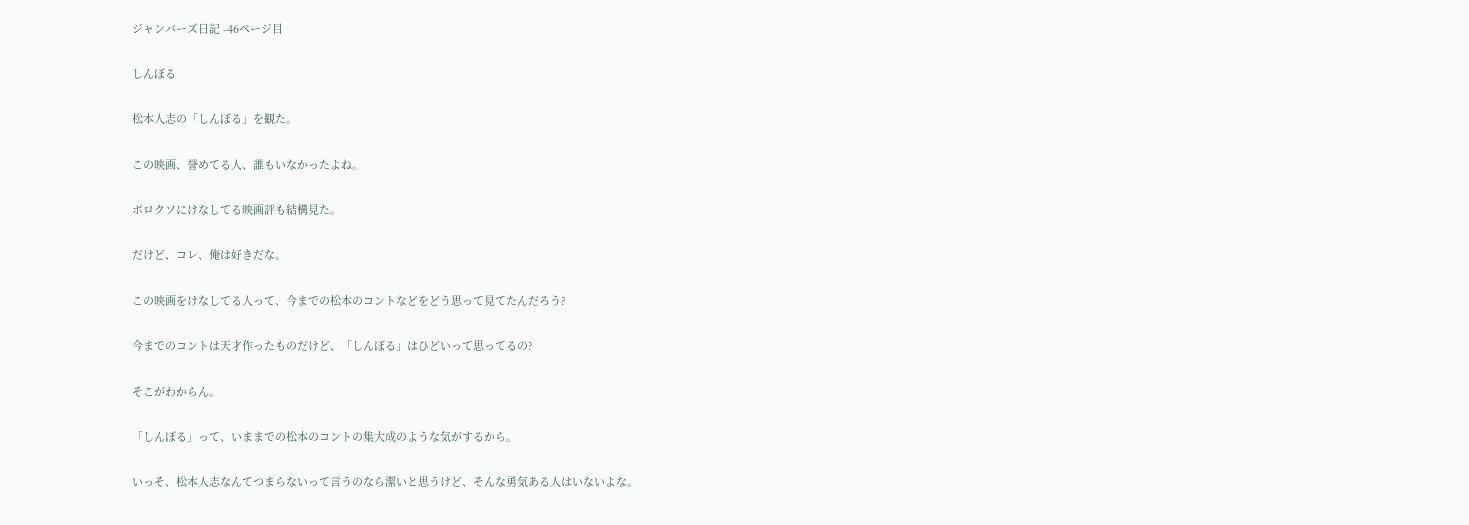ジャンバーズ日記 -46ページ目

しんぼる

松本人志の「しんぼる」を観た。

この映画、誉めてる人、誰もいなかったよね。

ボロクソにけなしてる映画評も結構見た。

だけど、コレ、俺は好きだな。

この映画をけなしてる人って、今までの松本のコントなどをどう思って見てたんだろう?

今までのコントは天才作ったものだけど、「しんぼる」はひどいって思ってるの?

そこがわからん。

「しんぼる」って、いままでの松本のコントの集大成のような気がするから。

いっそ、松本人志なんてつまらないって言うのなら潔いと思うけど、そんな勇気ある人はいないよな。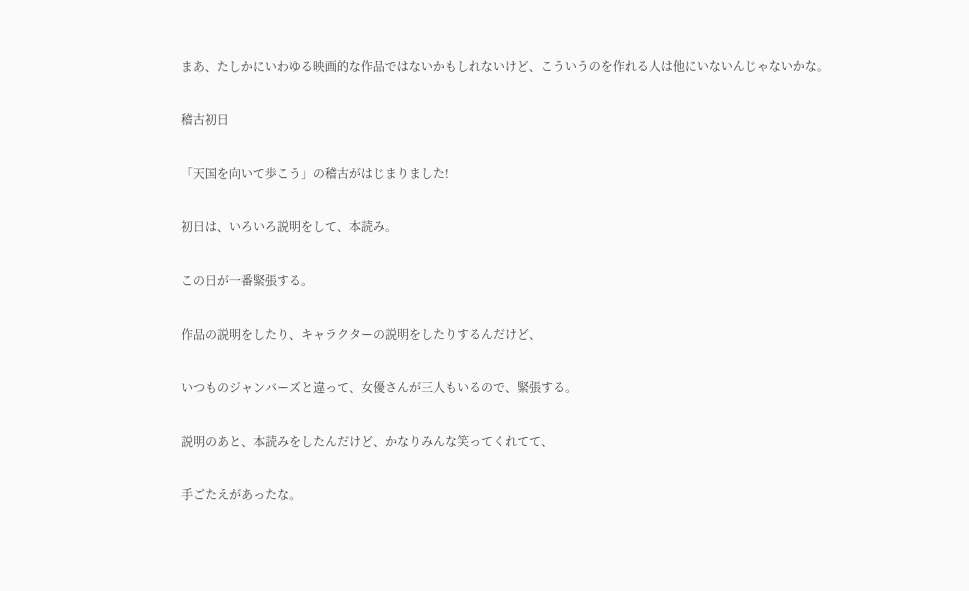まあ、たしかにいわゆる映画的な作品ではないかもしれないけど、こういうのを作れる人は他にいないんじゃないかな。

稽古初日

「天国を向いて歩こう」の稽古がはじまりました!

初日は、いろいろ説明をして、本読み。

この日が一番緊張する。

作品の説明をしたり、キャラクターの説明をしたりするんだけど、

いつものジャンバーズと違って、女優さんが三人もいるので、緊張する。

説明のあと、本読みをしたんだけど、かなりみんな笑ってくれてて、

手ごたえがあったな。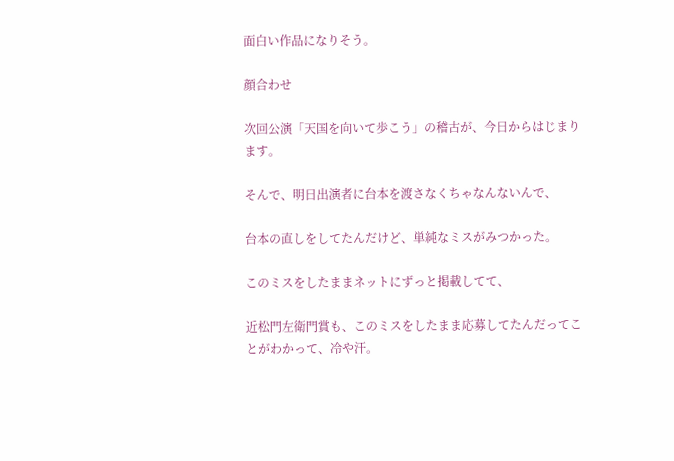面白い作品になりそう。

顔合わせ

次回公演「天国を向いて歩こう」の稽古が、今日からはじまります。

そんで、明日出演者に台本を渡さなくちゃなんないんで、

台本の直しをしてたんだけど、単純なミスがみつかった。

このミスをしたままネットにずっと掲載してて、

近松門左衛門賞も、このミスをしたまま応募してたんだってことがわかって、冷や汗。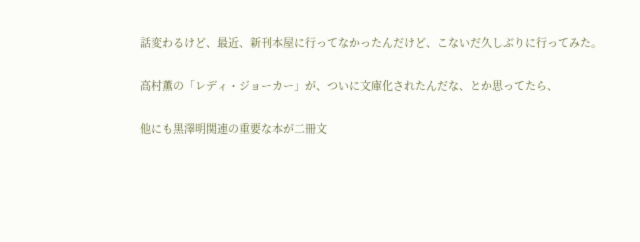話変わるけど、最近、新刊本屋に行ってなかったんだけど、こないだ久しぶりに行ってみた。

高村薫の「レディ・ジョーカー」が、ついに文庫化されたんだな、とか思ってたら、

他にも黒澤明関連の重要な本が二冊文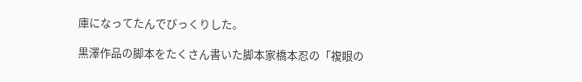庫になってたんでびっくりした。

黒澤作品の脚本をたくさん書いた脚本家橋本忍の「複眼の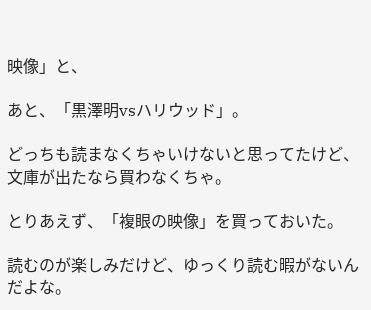映像」と、

あと、「黒澤明vsハリウッド」。

どっちも読まなくちゃいけないと思ってたけど、文庫が出たなら買わなくちゃ。

とりあえず、「複眼の映像」を買っておいた。

読むのが楽しみだけど、ゆっくり読む暇がないんだよな。